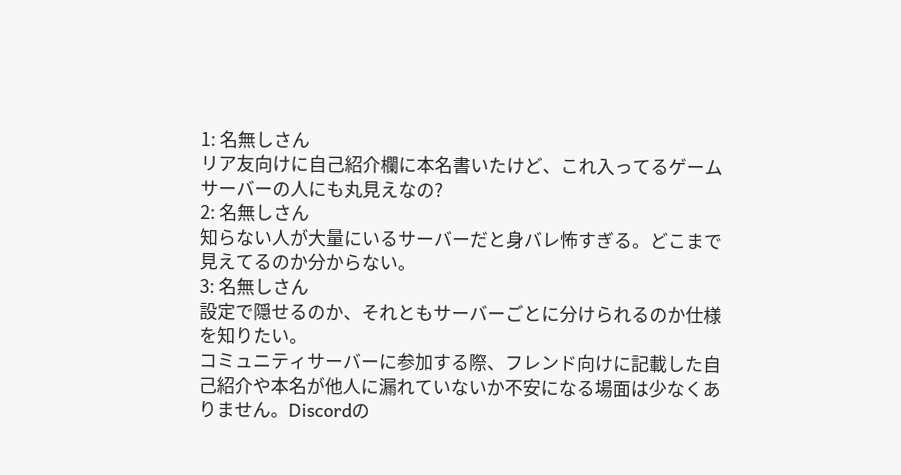1: 名無しさん
リア友向けに自己紹介欄に本名書いたけど、これ入ってるゲームサーバーの人にも丸見えなの?
2: 名無しさん
知らない人が大量にいるサーバーだと身バレ怖すぎる。どこまで見えてるのか分からない。
3: 名無しさん
設定で隠せるのか、それともサーバーごとに分けられるのか仕様を知りたい。
コミュニティサーバーに参加する際、フレンド向けに記載した自己紹介や本名が他人に漏れていないか不安になる場面は少なくありません。Discordの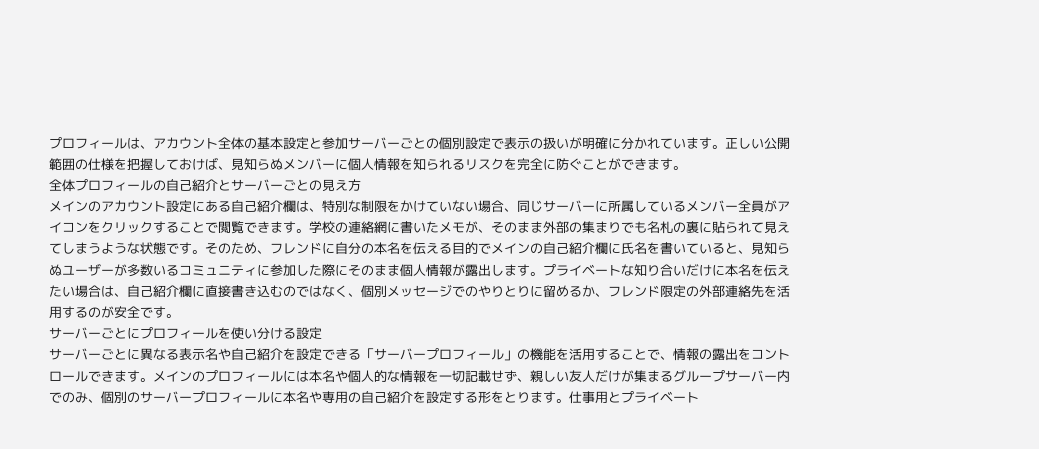プロフィールは、アカウント全体の基本設定と参加サーバーごとの個別設定で表示の扱いが明確に分かれています。正しい公開範囲の仕様を把握しておけば、見知らぬメンバーに個人情報を知られるリスクを完全に防ぐことができます。
全体プロフィールの自己紹介とサーバーごとの見え方
メインのアカウント設定にある自己紹介欄は、特別な制限をかけていない場合、同じサーバーに所属しているメンバー全員がアイコンをクリックすることで閲覧できます。学校の連絡網に書いたメモが、そのまま外部の集まりでも名札の裏に貼られて見えてしまうような状態です。そのため、フレンドに自分の本名を伝える目的でメインの自己紹介欄に氏名を書いていると、見知らぬユーザーが多数いるコミュニティに参加した際にそのまま個人情報が露出します。プライベートな知り合いだけに本名を伝えたい場合は、自己紹介欄に直接書き込むのではなく、個別メッセージでのやりとりに留めるか、フレンド限定の外部連絡先を活用するのが安全です。
サーバーごとにプロフィールを使い分ける設定
サーバーごとに異なる表示名や自己紹介を設定できる「サーバープロフィール」の機能を活用することで、情報の露出をコントロールできます。メインのプロフィールには本名や個人的な情報を一切記載せず、親しい友人だけが集まるグループサーバー内でのみ、個別のサーバープロフィールに本名や専用の自己紹介を設定する形をとります。仕事用とプライベート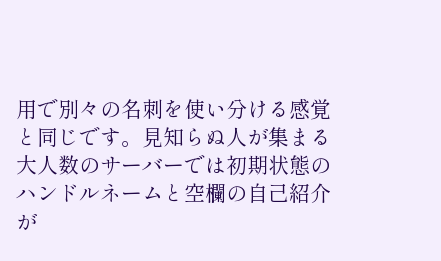用で別々の名刺を使い分ける感覚と同じです。見知らぬ人が集まる大人数のサーバーでは初期状態のハンドルネームと空欄の自己紹介が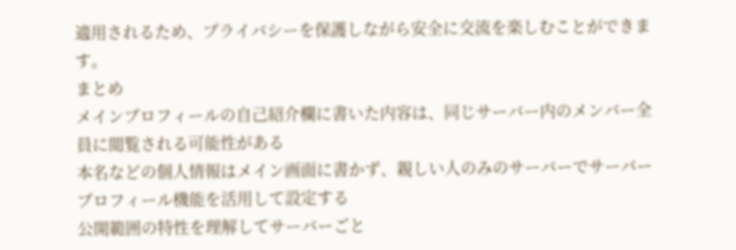適用されるため、プライバシーを保護しながら安全に交流を楽しむことができます。
まとめ
メインプロフィールの自己紹介欄に書いた内容は、同じサーバー内のメンバー全員に閲覧される可能性がある
本名などの個人情報はメイン画面に書かず、親しい人のみのサーバーでサーバープロフィール機能を活用して設定する
公開範囲の特性を理解してサーバーごと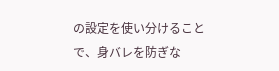の設定を使い分けることで、身バレを防ぎな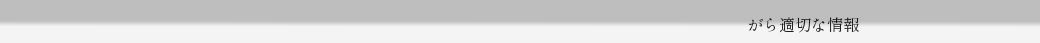がら適切な情報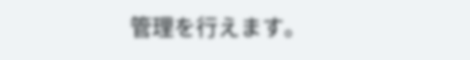管理を行えます。